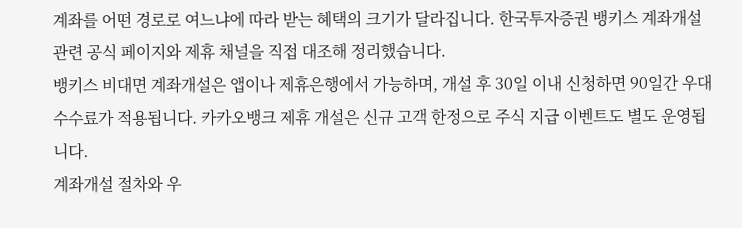계좌를 어떤 경로로 여느냐에 따라 받는 혜택의 크기가 달라집니다. 한국투자증권 뱅키스 계좌개설 관련 공식 페이지와 제휴 채널을 직접 대조해 정리했습니다.
뱅키스 비대면 계좌개설은 앱이나 제휴은행에서 가능하며, 개설 후 30일 이내 신청하면 90일간 우대수수료가 적용됩니다. 카카오뱅크 제휴 개설은 신규 고객 한정으로 주식 지급 이벤트도 별도 운영됩니다.
계좌개설 절차와 우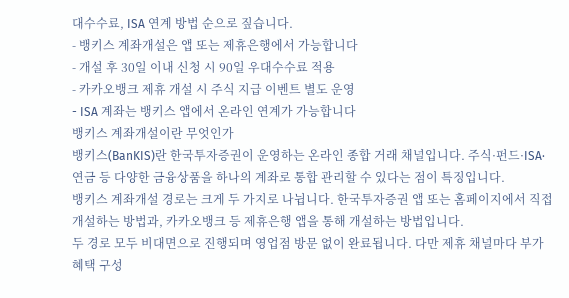대수수료, ISA 연계 방법 순으로 짚습니다.
- 뱅키스 계좌개설은 앱 또는 제휴은행에서 가능합니다
- 개설 후 30일 이내 신청 시 90일 우대수수료 적용
- 카카오뱅크 제휴 개설 시 주식 지급 이벤트 별도 운영
- ISA 계좌는 뱅키스 앱에서 온라인 연계가 가능합니다
뱅키스 계좌개설이란 무엇인가
뱅키스(BanKIS)란 한국투자증권이 운영하는 온라인 종합 거래 채널입니다. 주식·펀드·ISA·연금 등 다양한 금융상품을 하나의 계좌로 통합 관리할 수 있다는 점이 특징입니다.
뱅키스 계좌개설 경로는 크게 두 가지로 나뉩니다. 한국투자증권 앱 또는 홈페이지에서 직접 개설하는 방법과, 카카오뱅크 등 제휴은행 앱을 통해 개설하는 방법입니다.
두 경로 모두 비대면으로 진행되며 영업점 방문 없이 완료됩니다. 다만 제휴 채널마다 부가 혜택 구성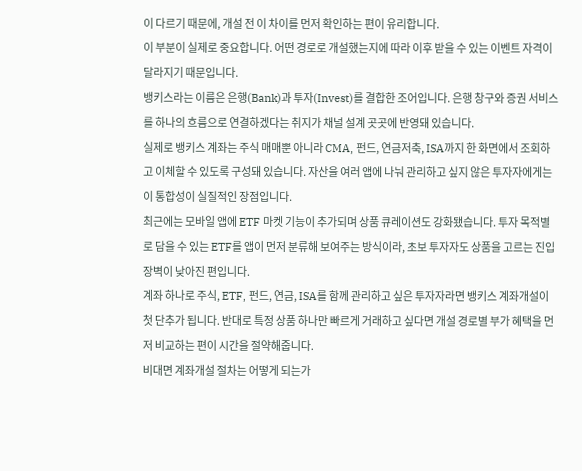이 다르기 때문에, 개설 전 이 차이를 먼저 확인하는 편이 유리합니다.
이 부분이 실제로 중요합니다. 어떤 경로로 개설했는지에 따라 이후 받을 수 있는 이벤트 자격이 달라지기 때문입니다.
뱅키스라는 이름은 은행(Bank)과 투자(Invest)를 결합한 조어입니다. 은행 창구와 증권 서비스를 하나의 흐름으로 연결하겠다는 취지가 채널 설계 곳곳에 반영돼 있습니다.
실제로 뱅키스 계좌는 주식 매매뿐 아니라 CMA, 펀드, 연금저축, ISA까지 한 화면에서 조회하고 이체할 수 있도록 구성돼 있습니다. 자산을 여러 앱에 나눠 관리하고 싶지 않은 투자자에게는 이 통합성이 실질적인 장점입니다.
최근에는 모바일 앱에 ETF 마켓 기능이 추가되며 상품 큐레이션도 강화됐습니다. 투자 목적별로 담을 수 있는 ETF를 앱이 먼저 분류해 보여주는 방식이라, 초보 투자자도 상품을 고르는 진입 장벽이 낮아진 편입니다.
계좌 하나로 주식, ETF, 펀드, 연금, ISA를 함께 관리하고 싶은 투자자라면 뱅키스 계좌개설이 첫 단추가 됩니다. 반대로 특정 상품 하나만 빠르게 거래하고 싶다면 개설 경로별 부가 혜택을 먼저 비교하는 편이 시간을 절약해줍니다.
비대면 계좌개설 절차는 어떻게 되는가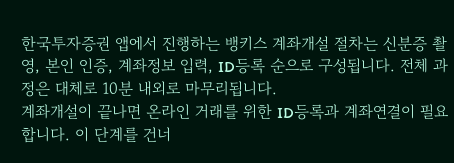한국투자증권 앱에서 진행하는 뱅키스 계좌개설 절차는 신분증 촬영, 본인 인증, 계좌정보 입력, ID등록 순으로 구성됩니다. 전체 과정은 대체로 10분 내외로 마무리됩니다.
계좌개설이 끝나면 온라인 거래를 위한 ID등록과 계좌연결이 필요합니다. 이 단계를 건너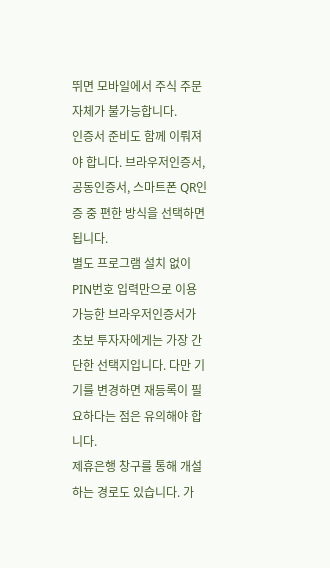뛰면 모바일에서 주식 주문 자체가 불가능합니다.
인증서 준비도 함께 이뤄져야 합니다. 브라우저인증서, 공동인증서, 스마트폰 QR인증 중 편한 방식을 선택하면 됩니다.
별도 프로그램 설치 없이 PIN번호 입력만으로 이용 가능한 브라우저인증서가 초보 투자자에게는 가장 간단한 선택지입니다. 다만 기기를 변경하면 재등록이 필요하다는 점은 유의해야 합니다.
제휴은행 창구를 통해 개설하는 경로도 있습니다. 가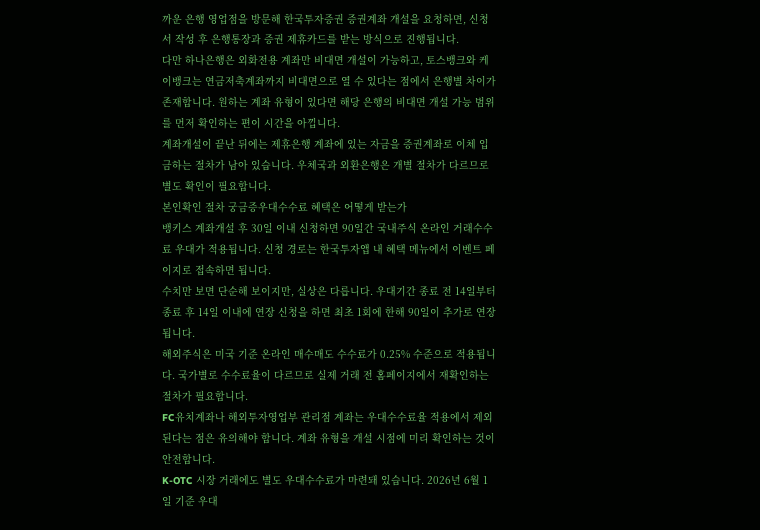까운 은행 영업점을 방문해 한국투자증권 증권계좌 개설을 요청하면, 신청서 작성 후 은행통장과 증권 제휴카드를 받는 방식으로 진행됩니다.
다만 하나은행은 외화전용 계좌만 비대면 개설이 가능하고, 토스뱅크와 케이뱅크는 연금저축계좌까지 비대면으로 열 수 있다는 점에서 은행별 차이가 존재합니다. 원하는 계좌 유형이 있다면 해당 은행의 비대면 개설 가능 범위를 먼저 확인하는 편이 시간을 아낍니다.
계좌개설이 끝난 뒤에는 제휴은행 계좌에 있는 자금을 증권계좌로 이체 입금하는 절차가 남아 있습니다. 우체국과 외환은행은 개별 절차가 다르므로 별도 확인이 필요합니다.
본인확인 절차 궁금증우대수수료 혜택은 어떻게 받는가
뱅키스 계좌개설 후 30일 이내 신청하면 90일간 국내주식 온라인 거래수수료 우대가 적용됩니다. 신청 경로는 한국투자앱 내 혜택 메뉴에서 이벤트 페이지로 접속하면 됩니다.
수치만 보면 단순해 보이지만, 실상은 다릅니다. 우대기간 종료 전 14일부터 종료 후 14일 이내에 연장 신청을 하면 최초 1회에 한해 90일이 추가로 연장됩니다.
해외주식은 미국 기준 온라인 매수매도 수수료가 0.25% 수준으로 적용됩니다. 국가별로 수수료율이 다르므로 실제 거래 전 홈페이지에서 재확인하는 절차가 필요합니다.
FC유치계좌나 해외투자영업부 관리점 계좌는 우대수수료율 적용에서 제외된다는 점은 유의해야 합니다. 계좌 유형을 개설 시점에 미리 확인하는 것이 안전합니다.
K-OTC 시장 거래에도 별도 우대수수료가 마련돼 있습니다. 2026년 6월 1일 기준 우대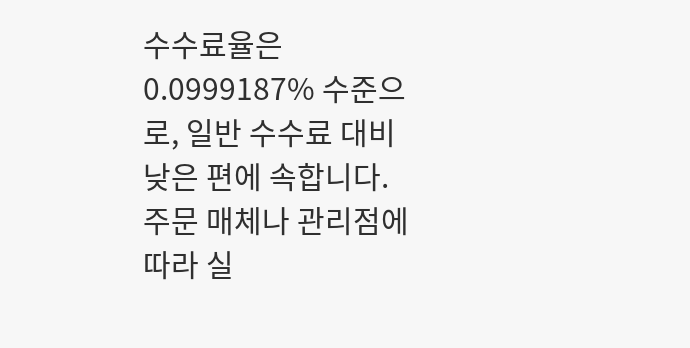수수료율은 0.0999187% 수준으로, 일반 수수료 대비 낮은 편에 속합니다.
주문 매체나 관리점에 따라 실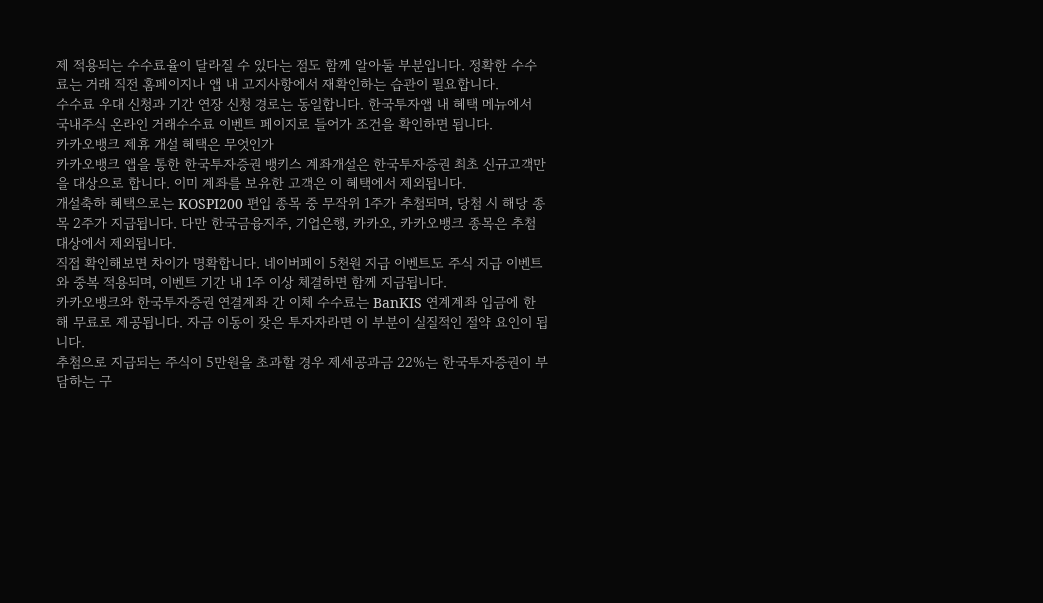제 적용되는 수수료율이 달라질 수 있다는 점도 함께 알아둘 부분입니다. 정확한 수수료는 거래 직전 홈페이지나 앱 내 고지사항에서 재확인하는 습관이 필요합니다.
수수료 우대 신청과 기간 연장 신청 경로는 동일합니다. 한국투자앱 내 혜택 메뉴에서 국내주식 온라인 거래수수료 이벤트 페이지로 들어가 조건을 확인하면 됩니다.
카카오뱅크 제휴 개설 혜택은 무엇인가
카카오뱅크 앱을 통한 한국투자증권 뱅키스 계좌개설은 한국투자증권 최초 신규고객만을 대상으로 합니다. 이미 계좌를 보유한 고객은 이 혜택에서 제외됩니다.
개설축하 혜택으로는 KOSPI200 편입 종목 중 무작위 1주가 추첨되며, 당첨 시 해당 종목 2주가 지급됩니다. 다만 한국금융지주, 기업은행, 카카오, 카카오뱅크 종목은 추첨 대상에서 제외됩니다.
직접 확인해보면 차이가 명확합니다. 네이버페이 5천원 지급 이벤트도 주식 지급 이벤트와 중복 적용되며, 이벤트 기간 내 1주 이상 체결하면 함께 지급됩니다.
카카오뱅크와 한국투자증권 연결계좌 간 이체 수수료는 BanKIS 연계계좌 입금에 한해 무료로 제공됩니다. 자금 이동이 잦은 투자자라면 이 부분이 실질적인 절약 요인이 됩니다.
추첨으로 지급되는 주식이 5만원을 초과할 경우 제세공과금 22%는 한국투자증권이 부담하는 구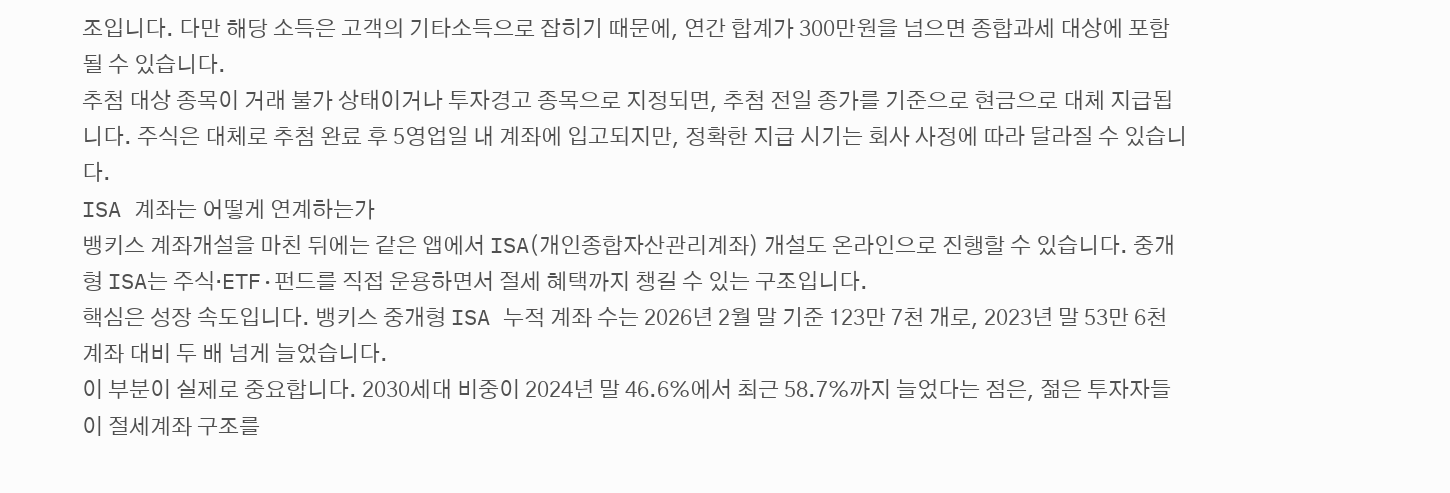조입니다. 다만 해당 소득은 고객의 기타소득으로 잡히기 때문에, 연간 합계가 300만원을 넘으면 종합과세 대상에 포함될 수 있습니다.
추첨 대상 종목이 거래 불가 상태이거나 투자경고 종목으로 지정되면, 추첨 전일 종가를 기준으로 현금으로 대체 지급됩니다. 주식은 대체로 추첨 완료 후 5영업일 내 계좌에 입고되지만, 정확한 지급 시기는 회사 사정에 따라 달라질 수 있습니다.
ISA 계좌는 어떻게 연계하는가
뱅키스 계좌개설을 마친 뒤에는 같은 앱에서 ISA(개인종합자산관리계좌) 개설도 온라인으로 진행할 수 있습니다. 중개형 ISA는 주식·ETF·펀드를 직접 운용하면서 절세 혜택까지 챙길 수 있는 구조입니다.
핵심은 성장 속도입니다. 뱅키스 중개형 ISA 누적 계좌 수는 2026년 2월 말 기준 123만 7천 개로, 2023년 말 53만 6천 계좌 대비 두 배 넘게 늘었습니다.
이 부분이 실제로 중요합니다. 2030세대 비중이 2024년 말 46.6%에서 최근 58.7%까지 늘었다는 점은, 젊은 투자자들이 절세계좌 구조를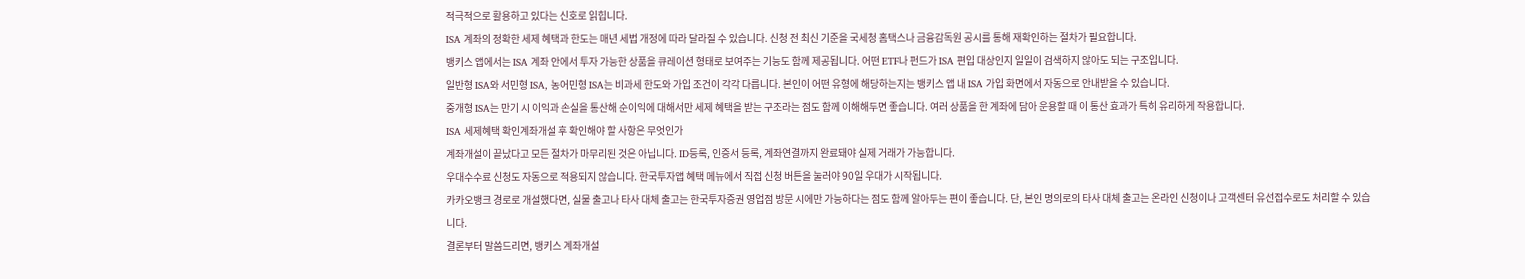적극적으로 활용하고 있다는 신호로 읽힙니다.
ISA 계좌의 정확한 세제 혜택과 한도는 매년 세법 개정에 따라 달라질 수 있습니다. 신청 전 최신 기준을 국세청 홈택스나 금융감독원 공시를 통해 재확인하는 절차가 필요합니다.
뱅키스 앱에서는 ISA 계좌 안에서 투자 가능한 상품을 큐레이션 형태로 보여주는 기능도 함께 제공됩니다. 어떤 ETF나 펀드가 ISA 편입 대상인지 일일이 검색하지 않아도 되는 구조입니다.
일반형 ISA와 서민형 ISA, 농어민형 ISA는 비과세 한도와 가입 조건이 각각 다릅니다. 본인이 어떤 유형에 해당하는지는 뱅키스 앱 내 ISA 가입 화면에서 자동으로 안내받을 수 있습니다.
중개형 ISA는 만기 시 이익과 손실을 통산해 순이익에 대해서만 세제 혜택을 받는 구조라는 점도 함께 이해해두면 좋습니다. 여러 상품을 한 계좌에 담아 운용할 때 이 통산 효과가 특히 유리하게 작용합니다.
ISA 세제혜택 확인계좌개설 후 확인해야 할 사항은 무엇인가
계좌개설이 끝났다고 모든 절차가 마무리된 것은 아닙니다. ID등록, 인증서 등록, 계좌연결까지 완료돼야 실제 거래가 가능합니다.
우대수수료 신청도 자동으로 적용되지 않습니다. 한국투자앱 혜택 메뉴에서 직접 신청 버튼을 눌러야 90일 우대가 시작됩니다.
카카오뱅크 경로로 개설했다면, 실물 출고나 타사 대체 출고는 한국투자증권 영업점 방문 시에만 가능하다는 점도 함께 알아두는 편이 좋습니다. 단, 본인 명의로의 타사 대체 출고는 온라인 신청이나 고객센터 유선접수로도 처리할 수 있습니다.
결론부터 말씀드리면, 뱅키스 계좌개설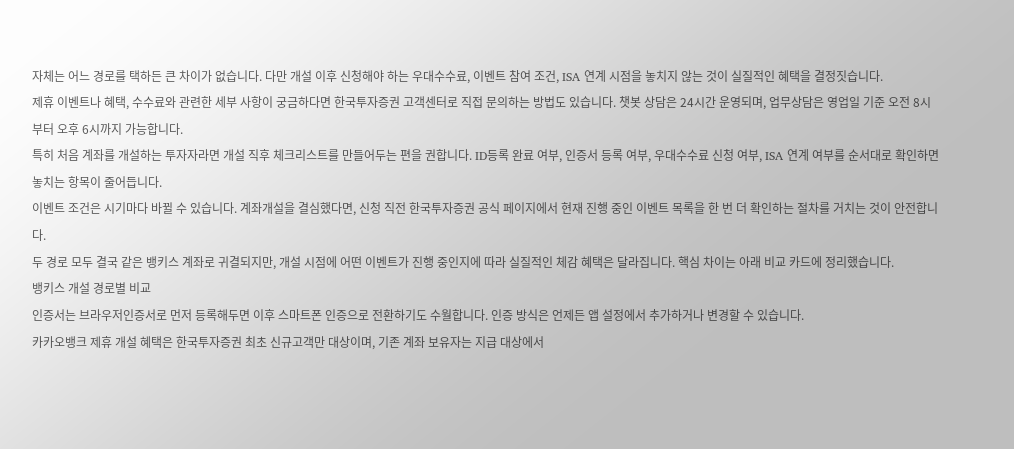자체는 어느 경로를 택하든 큰 차이가 없습니다. 다만 개설 이후 신청해야 하는 우대수수료, 이벤트 참여 조건, ISA 연계 시점을 놓치지 않는 것이 실질적인 혜택을 결정짓습니다.
제휴 이벤트나 혜택, 수수료와 관련한 세부 사항이 궁금하다면 한국투자증권 고객센터로 직접 문의하는 방법도 있습니다. 챗봇 상담은 24시간 운영되며, 업무상담은 영업일 기준 오전 8시부터 오후 6시까지 가능합니다.
특히 처음 계좌를 개설하는 투자자라면 개설 직후 체크리스트를 만들어두는 편을 권합니다. ID등록 완료 여부, 인증서 등록 여부, 우대수수료 신청 여부, ISA 연계 여부를 순서대로 확인하면 놓치는 항목이 줄어듭니다.
이벤트 조건은 시기마다 바뀔 수 있습니다. 계좌개설을 결심했다면, 신청 직전 한국투자증권 공식 페이지에서 현재 진행 중인 이벤트 목록을 한 번 더 확인하는 절차를 거치는 것이 안전합니다.
두 경로 모두 결국 같은 뱅키스 계좌로 귀결되지만, 개설 시점에 어떤 이벤트가 진행 중인지에 따라 실질적인 체감 혜택은 달라집니다. 핵심 차이는 아래 비교 카드에 정리했습니다.
뱅키스 개설 경로별 비교
인증서는 브라우저인증서로 먼저 등록해두면 이후 스마트폰 인증으로 전환하기도 수월합니다. 인증 방식은 언제든 앱 설정에서 추가하거나 변경할 수 있습니다.
카카오뱅크 제휴 개설 혜택은 한국투자증권 최초 신규고객만 대상이며, 기존 계좌 보유자는 지급 대상에서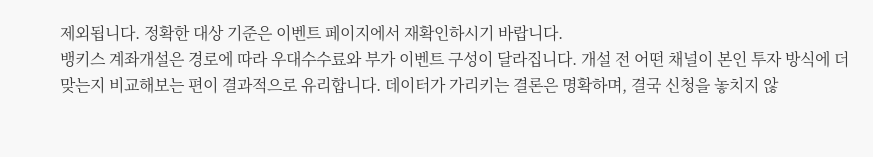제외됩니다. 정확한 대상 기준은 이벤트 페이지에서 재확인하시기 바랍니다.
뱅키스 계좌개설은 경로에 따라 우대수수료와 부가 이벤트 구성이 달라집니다. 개설 전 어떤 채널이 본인 투자 방식에 더 맞는지 비교해보는 편이 결과적으로 유리합니다. 데이터가 가리키는 결론은 명확하며, 결국 신청을 놓치지 않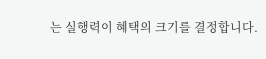는 실행력이 혜택의 크기를 결정합니다.